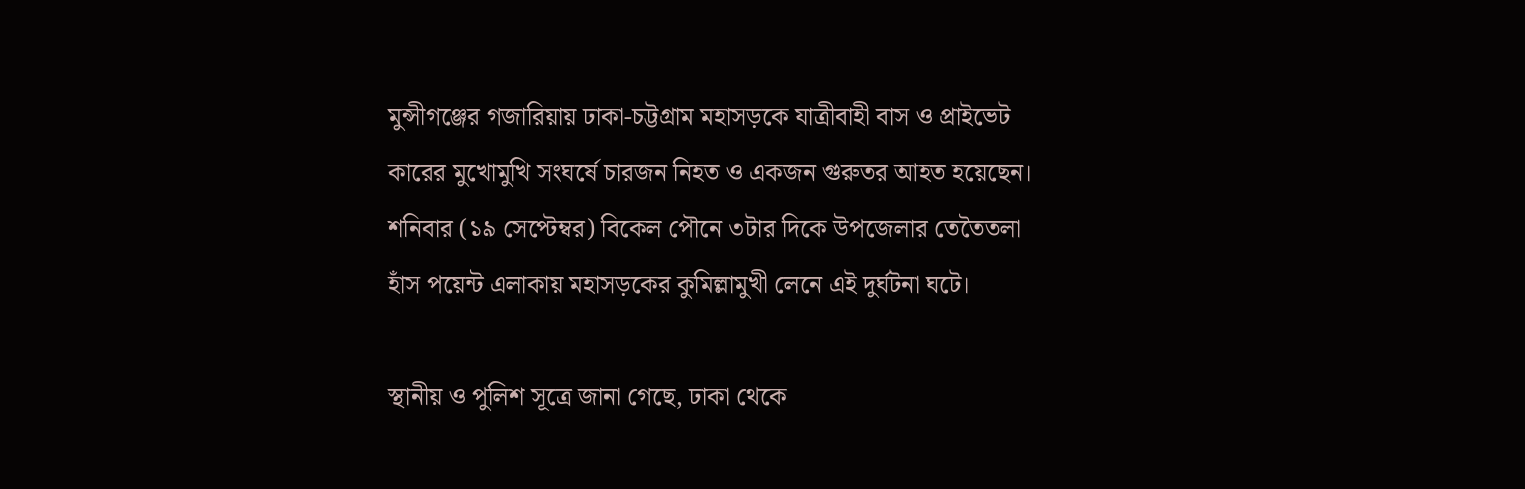মুন্সীগঞ্জের গজারিয়ায় ঢাকা-চট্টগ্রাম মহাসড়কে যাত্রীবাহী বাস ও প্রাইভেট কারের মুখোমুখি সংঘর্ষে চারজন নিহত ও একজন গুরুতর আহত হয়েছেন। শনিবার (১৯ সেপ্টেম্বর) বিকেল পৌনে ৩টার দিকে উপজেলার তেতৈতলা হাঁস পয়েন্ট এলাকায় মহাসড়কের কুমিল্লামুখী লেনে এই দুর্ঘটনা ঘটে।

স্থানীয় ও পুলিশ সূত্রে জানা গেছে, ঢাকা থেকে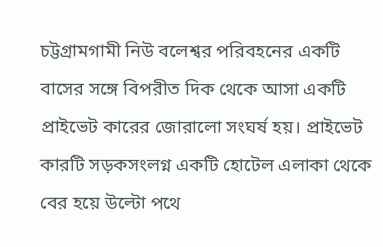চট্টগ্রামগামী নিউ বলেশ্বর পরিবহনের একটি বাসের সঙ্গে বিপরীত দিক থেকে আসা একটি প্রাইভেট কারের জোরালো সংঘর্ষ হয়। প্রাইভেট কারটি সড়কসংলগ্ন একটি হোটেল এলাকা থেকে বের হয়ে উল্টো পথে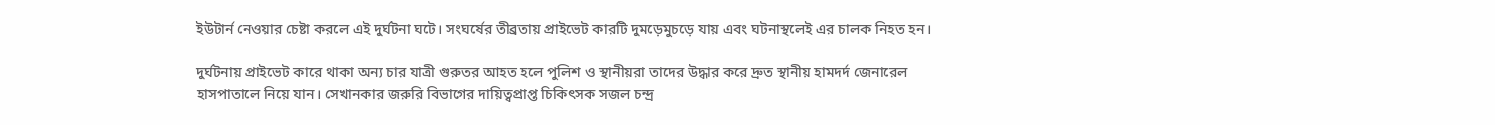ইউটার্ন নেওয়ার চেষ্টা করলে এই দুর্ঘটনা ঘটে। সংঘর্ষের তীব্রতায় প্রাইভেট কারটি দুমড়েমুচড়ে যায় এবং ঘটনাস্থলেই এর চালক নিহত হন।

দুর্ঘটনায় প্রাইভেট কারে থাকা অন্য চার যাত্রী গুরুতর আহত হলে পুলিশ ও স্থানীয়রা তাদের উদ্ধার করে দ্রুত স্থানীয় হামদর্দ জেনারেল হাসপাতালে নিয়ে যান। সেখানকার জরুরি বিভাগের দায়িত্বপ্রাপ্ত চিকিৎসক সজল চন্দ্র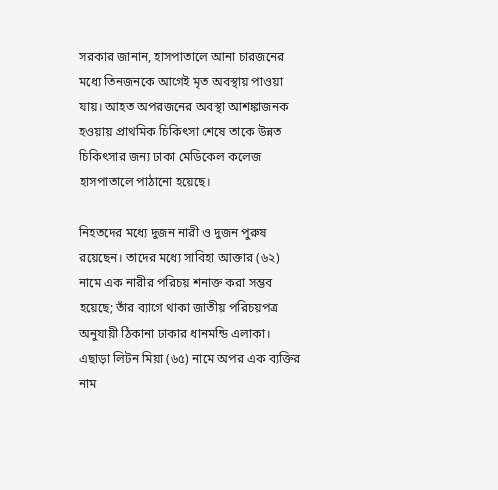সরকার জানান, হাসপাতালে আনা চারজনের মধ্যে তিনজনকে আগেই মৃত অবস্থায় পাওয়া যায়। আহত অপরজনের অবস্থা আশঙ্কাজনক হওয়ায় প্রাথমিক চিকিৎসা শেষে তাকে উন্নত চিকিৎসার জন্য ঢাকা মেডিকেল কলেজ হাসপাতালে পাঠানো হয়েছে।

নিহতদের মধ্যে দুজন নারী ও দুজন পুরুষ রয়েছেন। তাদের মধ্যে সাবিহা আক্তার (৬২) নামে এক নারীর পরিচয় শনাক্ত করা সম্ভব হয়েছে; তাঁর ব্যাগে থাকা জাতীয় পরিচয়পত্র অনুযায়ী ঠিকানা ঢাকার ধানমন্ডি এলাকা। এছাড়া লিটন মিয়া (৬৫) নামে অপর এক ব্যক্তির নাম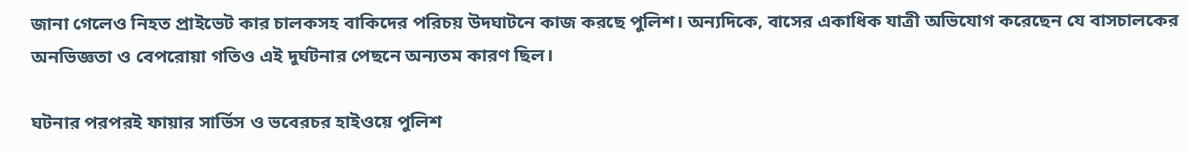জানা গেলেও নিহত প্রাইভেট কার চালকসহ বাকিদের পরিচয় উদঘাটনে কাজ করছে পুলিশ। অন্যদিকে, বাসের একাধিক যাত্রী অভিযোগ করেছেন যে বাসচালকের অনভিজ্ঞতা ও বেপরোয়া গতিও এই দুর্ঘটনার পেছনে অন্যতম কারণ ছিল।

ঘটনার পরপরই ফায়ার সার্ভিস ও ভবেরচর হাইওয়ে পুলিশ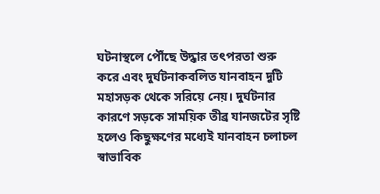ঘটনাস্থলে পৌঁছে উদ্ধার তৎপরতা শুরু করে এবং দুর্ঘটনাকবলিত যানবাহন দুটি মহাসড়ক থেকে সরিয়ে নেয়। দুর্ঘটনার কারণে সড়কে সাময়িক তীব্র যানজটের সৃষ্টি হলেও কিছুক্ষণের মধ্যেই যানবাহন চলাচল স্বাভাবিক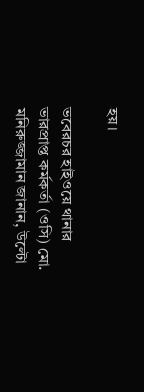হয়।

ভবেরচর হাইওয়ে থানার ভারপ্রাপ্ত কর্মকর্তা (ওসি) মো. মনিরুজ্জামান জানান, উল্টো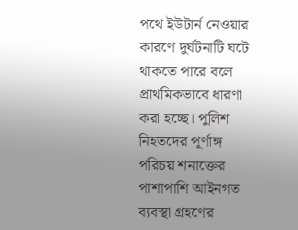পথে ইউটার্ন নেওয়ার কারণে দুর্ঘটনাটি ঘটে থাকতে পারে বলে প্রাথমিকভাবে ধারণা করা হচ্ছে। পুলিশ নিহতদের পূর্ণাঙ্গ পরিচয় শনাক্তের পাশাপাশি আইনগত ব্যবস্থা গ্রহণের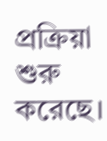প্রক্রিয়া শুরু করেছে।